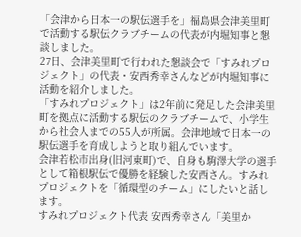「会津から日本一の駅伝選手を」福島県会津美里町で活動する駅伝クラブチームの代表が内堀知事と懇談しました。
27日、会津美里町で行われた懇談会で「すみれプロジェクト」の代表・安西秀幸さんなどが内堀知事に活動を紹介しました。
「すみれプロジェクト」は2年前に発足した会津美里町を拠点に活動する駅伝のクラブチームで、小学生から社会人までの55人が所属。会津地域で日本一の駅伝選手を育成しようと取り組んでいます。
会津若松市出身(旧河東町)で、自身も駒澤大学の選手として箱根駅伝で優勝を経験した安西さん。すみれプロジェクトを「循環型のチーム」にしたいと話します。
すみれプロジェクト代表 安西秀幸さん「美里か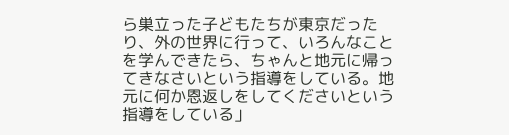ら巣立った子どもたちが東京だったり、外の世界に行って、いろんなことを学んできたら、ちゃんと地元に帰ってきなさいという指導をしている。地元に何か恩返しをしてくださいという指導をしている」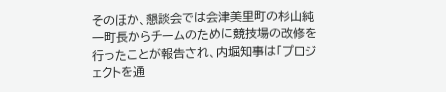そのほか、懇談会では会津美里町の杉山純一町長からチームのために競技場の改修を行ったことが報告され、内堀知事は「プロジェクトを通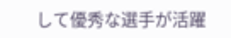して優秀な選手が活躍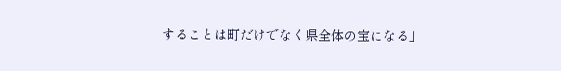することは町だけでなく県全体の宝になる」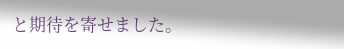と期待を寄せました。